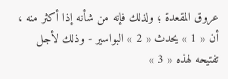عروق المقعدة ؛ ولذلك فإنه من شأنه إذا أكثر منه ، أن « 1 » يحدث « 2 » البواسير - وذلك لأجل تفتيحه لهذه « 3 »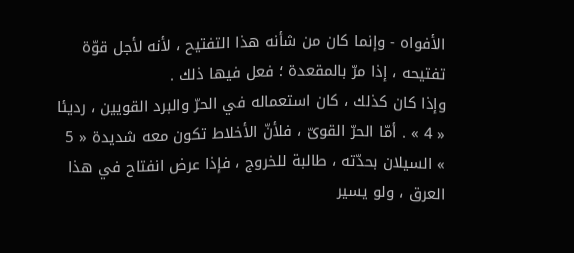الأفواه - وإنما كان من شأنه هذا التفتيح ، لأنه لأجل قوّة تفتيحه ، إذا مرّ بالمقعدة ؛ فعل فيها ذلك .
وإذا كان كذلك ، كان استعماله في الحرّ والبرد القويين ، رديئا « 4 » . أمّا الحرّ القوىّ ، فلأنّ الأخلاط تكون معه شديدة « 5 » السيلان بحدّته ، طالبة للخروج ، فإذا عرض انفتاح في هذا العرق ، ولو يسير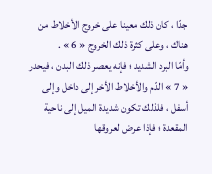جدّا ، كان ذلك معينا على خروج الأخلاط من هناك ، وعلى كثرة ذلك الخروج « 6 » .
وأمّا البرد الشديد ؛ فإنه يعصر ذلك البدن ، فيحدر « 7 » الدّم والأخلاط الأخر إلى داخل وإلى أسفل ، فلذلك تكون شديدة الميل إلى ناحية المقعدة ؛ فإذا عرض لعروقها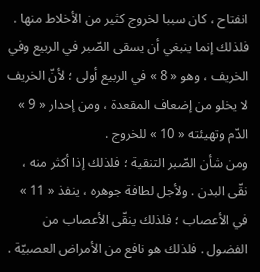انفتاح ، كان سببا لخروج كثير من الأخلاط منها .
فلذلك إنما ينبغي أن يسقى الصّبر في الربيع وفي الخريف ، وهو « 8 » في الربيع أولى ؛ لأنّ الخريف لا يخلو من إضعاف المقعدة ، ومن إحدار « 9 » الدّم وتهيئته « 10 » للخروج .
ومن شأن الصّبر التنقية ؛ فلذلك إذا أكثر منه ، نقّى البدن . ولأجل لطافة جوهره ، ينفذ « 11 » في الأعصاب ؛ فلذلك ينقّى الأعصاب من الفضول . فلذلك هو نافع من الأمراض العصبيّة .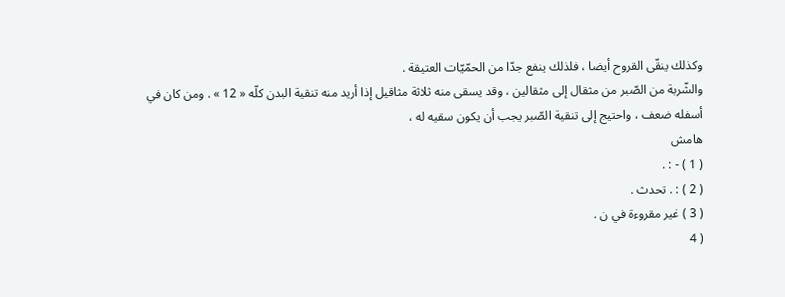وكذلك ينقّى القروح أيضا ، فلذلك ينفع جدّا من الحمّيّات العتيقة .
والشّربة من الصّبر من مثقال إلى مثقالين ، وقد يسقى منه ثلاثة مثاقيل إذا أريد منه تنقية البدن كلّه « 12 » . ومن كان في أسفله ضعف ، واحتيج إلى تنقية الصّبر يجب أن يكون سقيه له ،
هامش
( 1 ) - : .
( 2 ) : . تحدث .
( 3 ) غير مقروءة في ن .
( 4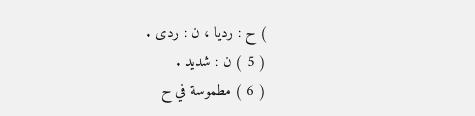) ح : رديا ، ن : ردى .
( 5 ) ن : شديد .
( 6 ) مطموسة في ح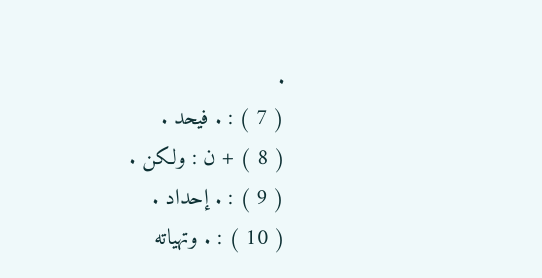.
( 7 ) : . فيحد .
( 8 ) + ن : ولكن .
( 9 ) : . إحداد .
( 10 ) : . وتهياته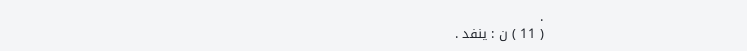.
( 11 ) ن : ينفد .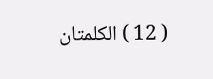( 12 ) الكلمتان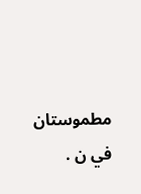مطموستان في ن .